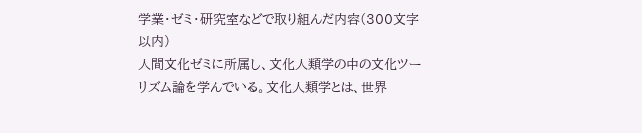学業・ゼミ・研究室などで取り組んだ内容(300文字以内)
人間文化ゼミに所属し、文化人類学の中の文化ツーリズム論を学んでいる。文化人類学とは、世界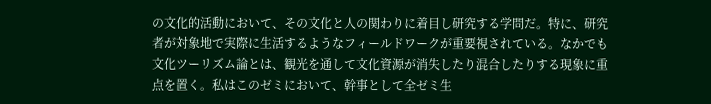の文化的活動において、その文化と人の関わりに着目し研究する学問だ。特に、研究者が対象地で実際に生活するようなフィールドワークが重要視されている。なかでも文化ツーリズム論とは、観光を通して文化資源が消失したり混合したりする現象に重点を置く。私はこのゼミにおいて、幹事として全ゼミ生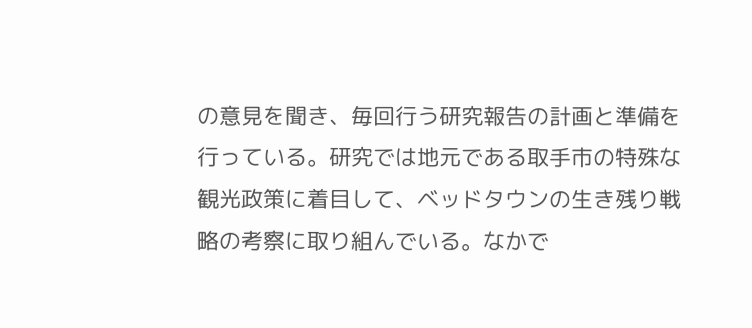の意見を聞き、毎回行う研究報告の計画と準備を行っている。研究では地元である取手市の特殊な観光政策に着目して、ベッドタウンの生き残り戦略の考察に取り組んでいる。なかで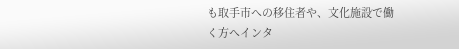も取手市への移住者や、文化施設で働く方へインタ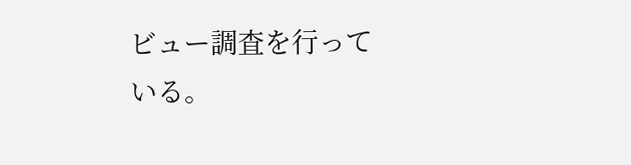ビュー調査を行っている。